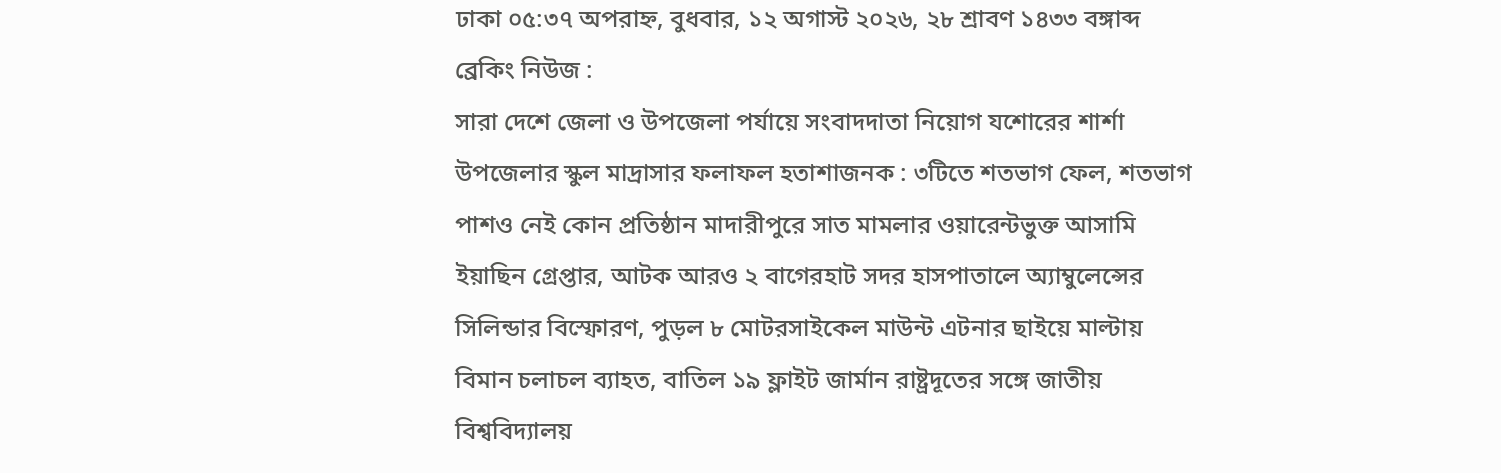ঢাকা ০৫:৩৭ অপরাহ্ন, বুধবার, ১২ অগাস্ট ২০২৬, ২৮ শ্রাবণ ১৪৩৩ বঙ্গাব্দ
ব্রেকিং নিউজ :
সারা দেশে জেলা ও উপজেলা পর্যায়ে সংবাদদাতা নিয়োগ যশোরের শার্শা উপজেলার স্কুল মাদ্রাসার ফলাফল হতাশাজনক : ৩টিতে শতভাগ ফেল, শতভাগ পাশও নেই কোন প্রতিষ্ঠান মাদারীপুরে সাত মামলার ওয়ারেন্টভুক্ত আসামি ইয়াছিন গ্রেপ্তার, আটক আরও ২ বাগেরহাট সদর হাসপাতালে অ্যাম্বুলেন্সের সিলিন্ডার বিস্ফোরণ, পুড়ল ৮ মোটরসাইকেল মাউন্ট এটনার ছাইয়ে মাল্টায় বিমান চলাচল ব্যাহত, বাতিল ১৯ ফ্লাইট জার্মান রাষ্ট্রদূতের সঙ্গে জাতীয় বিশ্ববিদ্যালয়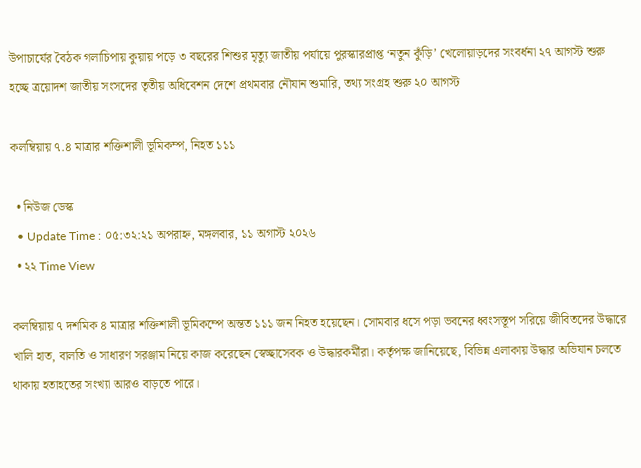উপাচার্যের বৈঠক গলাচিপায় কুয়ায় পড়ে ৩ বছরের শিশুর মৃত্যু জাতীয় পর্যায়ে পুরস্কারপ্রাপ্ত ‘নতুন কুঁড়ি’ খেলোয়াড়দের সংবর্ধনা ২৭ আগস্ট শুরু হচ্ছে ত্রয়োদশ জাতীয় সংসদের তৃতীয় অধিবেশন দেশে প্রথমবার নৌযান শুমারি, তথ্য সংগ্রহ শুরু ২০ আগস্ট

কলম্বিয়ায় ৭.৪ মাত্রার শক্তিশালী ভূমিকম্প, নিহত ১১১

  • নিউজ ডেস্ক
  • Update Time : ০৫:৩২:২১ অপরাহ্ন, মঙ্গলবার, ১১ অগাস্ট ২০২৬
  • ২২ Time View

কলম্বিয়ায় ৭ দশমিক ৪ মাত্রার শক্তিশালী ভূমিকম্পে অন্তত ১১১ জন নিহত হয়েছেন। সোমবার ধসে পড়া ভবনের ধ্বংসস্তূপ সরিয়ে জীবিতদের উদ্ধারে খালি হাত, বালতি ও সাধারণ সরঞ্জাম নিয়ে কাজ করেছেন স্বেচ্ছাসেবক ও উদ্ধারকর্মীরা। কর্তৃপক্ষ জানিয়েছে, বিভিন্ন এলাকায় উদ্ধার অভিযান চলতে থাকায় হতাহতের সংখ্যা আরও বাড়তে পারে।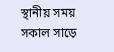স্থানীয় সময় সকাল সাড়ে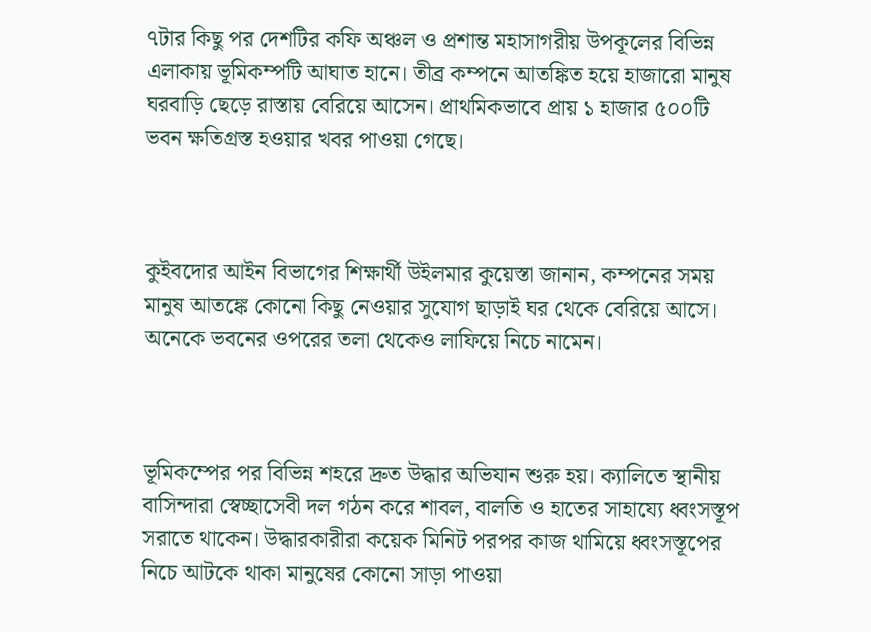৭টার কিছু পর দেশটির কফি অঞ্চল ও প্রশান্ত মহাসাগরীয় উপকূলের বিভিন্ন এলাকায় ভূমিকম্পটি আঘাত হানে। তীব্র কম্পনে আতঙ্কিত হয়ে হাজারো মানুষ ঘরবাড়ি ছেড়ে রাস্তায় বেরিয়ে আসেন। প্রাথমিকভাবে প্রায় ১ হাজার ৫০০টি ভবন ক্ষতিগ্রস্ত হওয়ার খবর পাওয়া গেছে।



কুইবদোর আইন বিভাগের শিক্ষার্থী উইলমার কুয়েস্তা জানান, কম্পনের সময় মানুষ আতঙ্কে কোনো কিছু নেওয়ার সুযোগ ছাড়াই ঘর থেকে বেরিয়ে আসে। অনেকে ভবনের ওপরের তলা থেকেও লাফিয়ে নিচে নামেন।



ভূমিকম্পের পর বিভিন্ন শহরে দ্রুত উদ্ধার অভিযান শুরু হয়। ক্যালিতে স্থানীয় বাসিন্দারা স্বেচ্ছাসেবী দল গঠন করে শাবল, বালতি ও হাতের সাহায্যে ধ্বংসস্তূপ সরাতে থাকেন। উদ্ধারকারীরা কয়েক মিনিট পরপর কাজ থামিয়ে ধ্বংসস্তূপের নিচে আটকে থাকা মানুষের কোনো সাড়া পাওয়া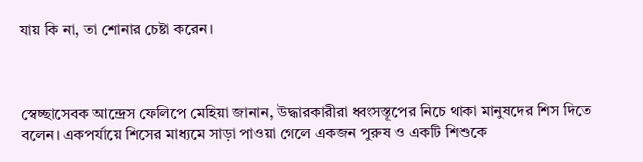যায় কি না, তা শোনার চেষ্টা করেন।



স্বেচ্ছাসেবক আন্দ্রেস ফেলিপে মেহিয়া জানান, উদ্ধারকারীরা ধ্বংসস্তূপের নিচে থাকা মানুষদের শিস দিতে বলেন। একপর্যায়ে শিসের মাধ্যমে সাড়া পাওয়া গেলে একজন পুরুষ ও একটি শিশুকে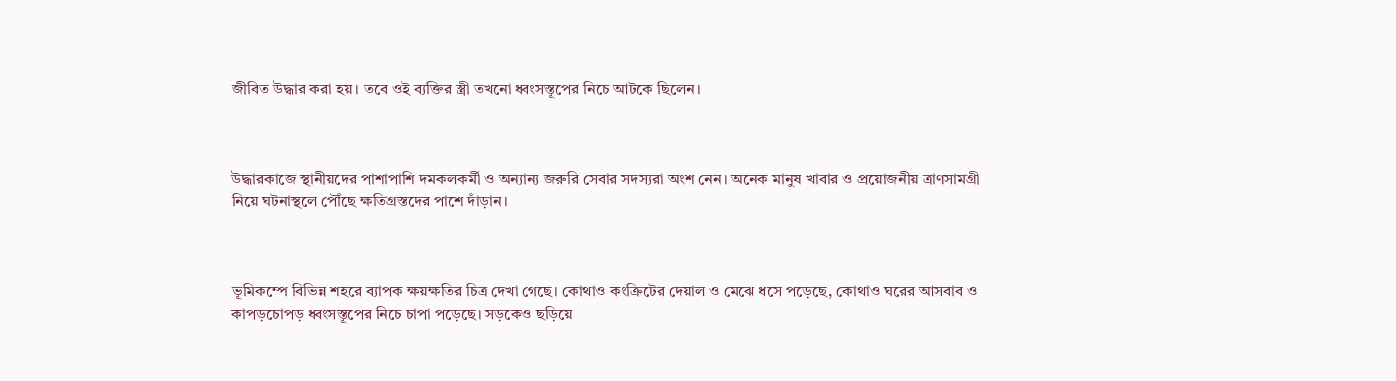জীবিত উদ্ধার করা হয়। তবে ওই ব্যক্তির স্ত্রী তখনো ধ্বংসস্তূপের নিচে আটকে ছিলেন।



উদ্ধারকাজে স্থানীয়দের পাশাপাশি দমকলকর্মী ও অন্যান্য জরুরি সেবার সদস্যরা অংশ নেন। অনেক মানুষ খাবার ও প্রয়োজনীয় ত্রাণসামগ্রী নিয়ে ঘটনাস্থলে পৌঁছে ক্ষতিগ্রস্তদের পাশে দাঁড়ান।



ভূমিকম্পে বিভিন্ন শহরে ব্যাপক ক্ষয়ক্ষতির চিত্র দেখা গেছে। কোথাও কংক্রিটের দেয়াল ও মেঝে ধসে পড়েছে, কোথাও ঘরের আসবাব ও কাপড়চোপড় ধ্বংসস্তূপের নিচে চাপা পড়েছে। সড়কেও ছড়িয়ে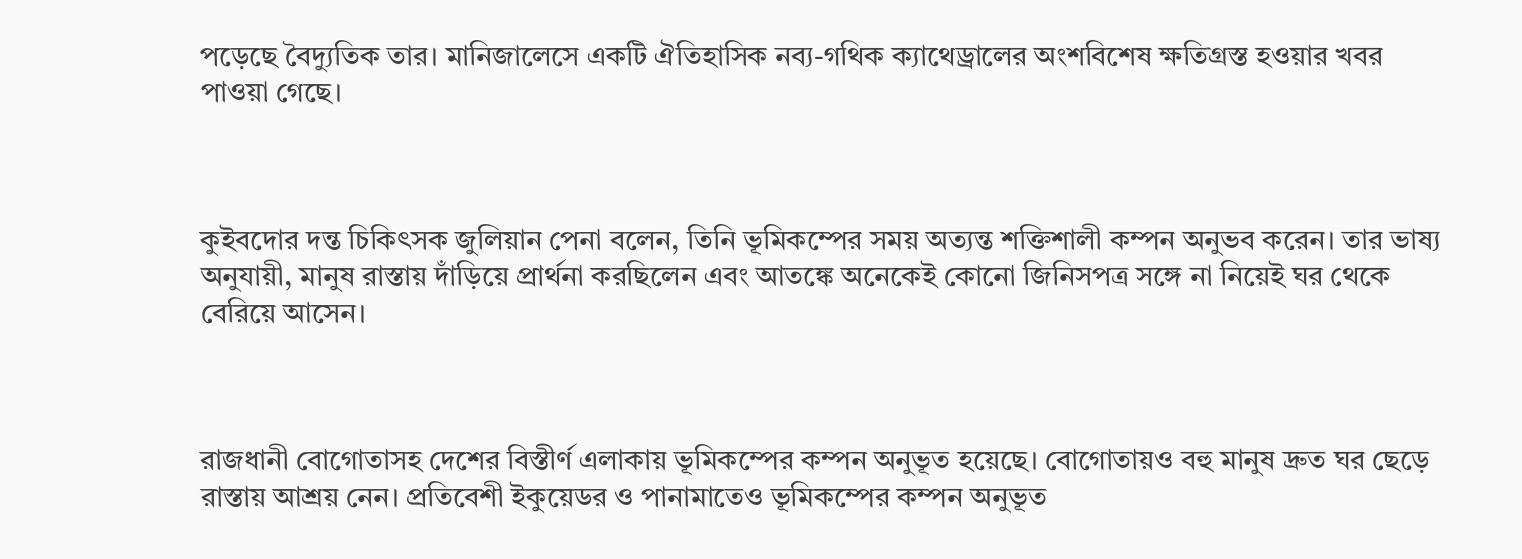পড়েছে বৈদ্যুতিক তার। মানিজালেসে একটি ঐতিহাসিক নব্য-গথিক ক্যাথেড্রালের অংশবিশেষ ক্ষতিগ্রস্ত হওয়ার খবর পাওয়া গেছে।



কুইবদোর দন্ত চিকিৎসক জুলিয়ান পেনা বলেন, তিনি ভূমিকম্পের সময় অত্যন্ত শক্তিশালী কম্পন অনুভব করেন। তার ভাষ্য অনুযায়ী, মানুষ রাস্তায় দাঁড়িয়ে প্রার্থনা করছিলেন এবং আতঙ্কে অনেকেই কোনো জিনিসপত্র সঙ্গে না নিয়েই ঘর থেকে বেরিয়ে আসেন।



রাজধানী বোগোতাসহ দেশের বিস্তীর্ণ এলাকায় ভূমিকম্পের কম্পন অনুভূত হয়েছে। বোগোতায়ও বহু মানুষ দ্রুত ঘর ছেড়ে রাস্তায় আশ্রয় নেন। প্রতিবেশী ইকুয়েডর ও পানামাতেও ভূমিকম্পের কম্পন অনুভূত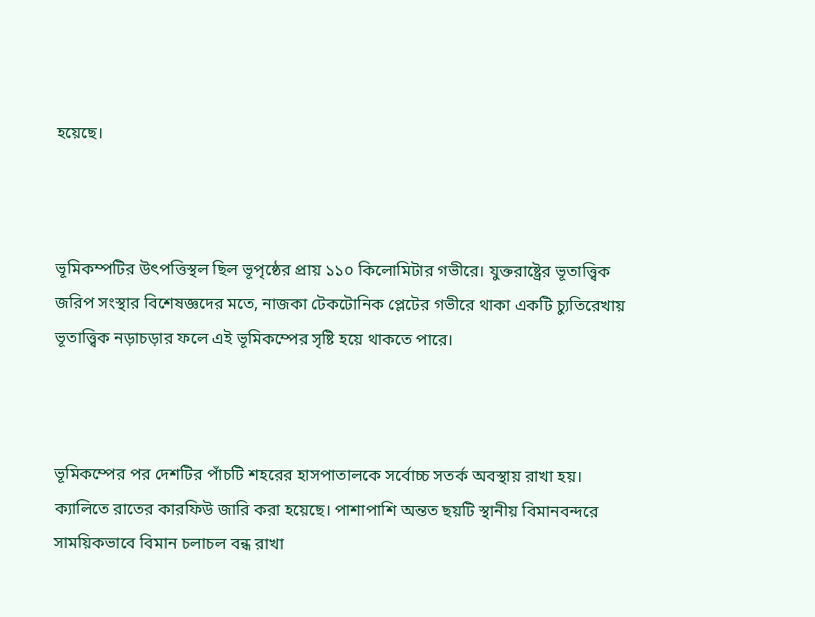হয়েছে।



ভূমিকম্পটির উৎপত্তিস্থল ছিল ভূপৃষ্ঠের প্রায় ১১০ কিলোমিটার গভীরে। যুক্তরাষ্ট্রের ভূতাত্ত্বিক জরিপ সংস্থার বিশেষজ্ঞদের মতে, নাজকা টেকটোনিক প্লেটের গভীরে থাকা একটি চ্যুতিরেখায় ভূতাত্ত্বিক নড়াচড়ার ফলে এই ভূমিকম্পের সৃষ্টি হয়ে থাকতে পারে।



ভূমিকম্পের পর দেশটির পাঁচটি শহরের হাসপাতালকে সর্বোচ্চ সতর্ক অবস্থায় রাখা হয়। ক্যালিতে রাতের কারফিউ জারি করা হয়েছে। পাশাপাশি অন্তত ছয়টি স্থানীয় বিমানবন্দরে সাময়িকভাবে বিমান চলাচল বন্ধ রাখা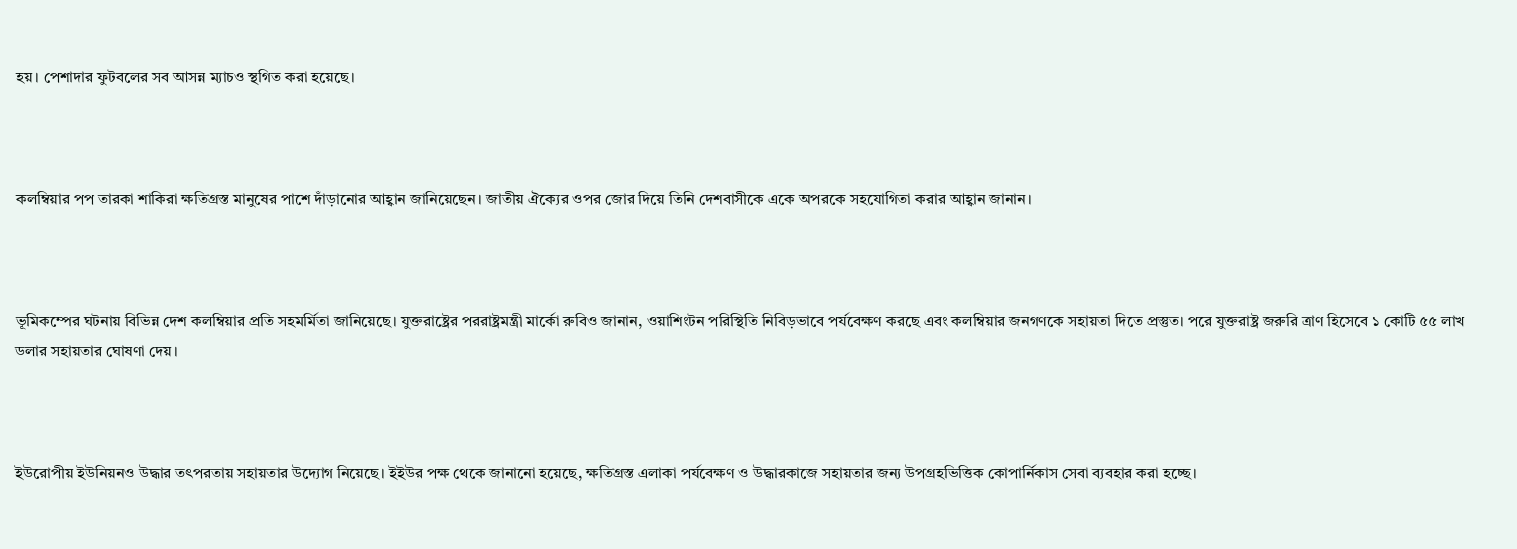হয়। পেশাদার ফুটবলের সব আসন্ন ম্যাচও স্থগিত করা হয়েছে।



কলম্বিয়ার পপ তারকা শাকিরা ক্ষতিগ্রস্ত মানুষের পাশে দাঁড়ানোর আহ্বান জানিয়েছেন। জাতীয় ঐক্যের ওপর জোর দিয়ে তিনি দেশবাসীকে একে অপরকে সহযোগিতা করার আহ্বান জানান।



ভূমিকম্পের ঘটনায় বিভিন্ন দেশ কলম্বিয়ার প্রতি সহমর্মিতা জানিয়েছে। যুক্তরাষ্ট্রের পররাষ্ট্রমন্ত্রী মার্কো রুবিও জানান, ওয়াশিংটন পরিস্থিতি নিবিড়ভাবে পর্যবেক্ষণ করছে এবং কলম্বিয়ার জনগণকে সহায়তা দিতে প্রস্তুত। পরে যুক্তরাষ্ট্র জরুরি ত্রাণ হিসেবে ১ কোটি ৫৫ লাখ ডলার সহায়তার ঘোষণা দেয়।



ইউরোপীয় ইউনিয়নও উদ্ধার তৎপরতায় সহায়তার উদ্যোগ নিয়েছে। ইইউর পক্ষ থেকে জানানো হয়েছে, ক্ষতিগ্রস্ত এলাকা পর্যবেক্ষণ ও উদ্ধারকাজে সহায়তার জন্য উপগ্রহভিত্তিক কোপার্নিকাস সেবা ব্যবহার করা হচ্ছে।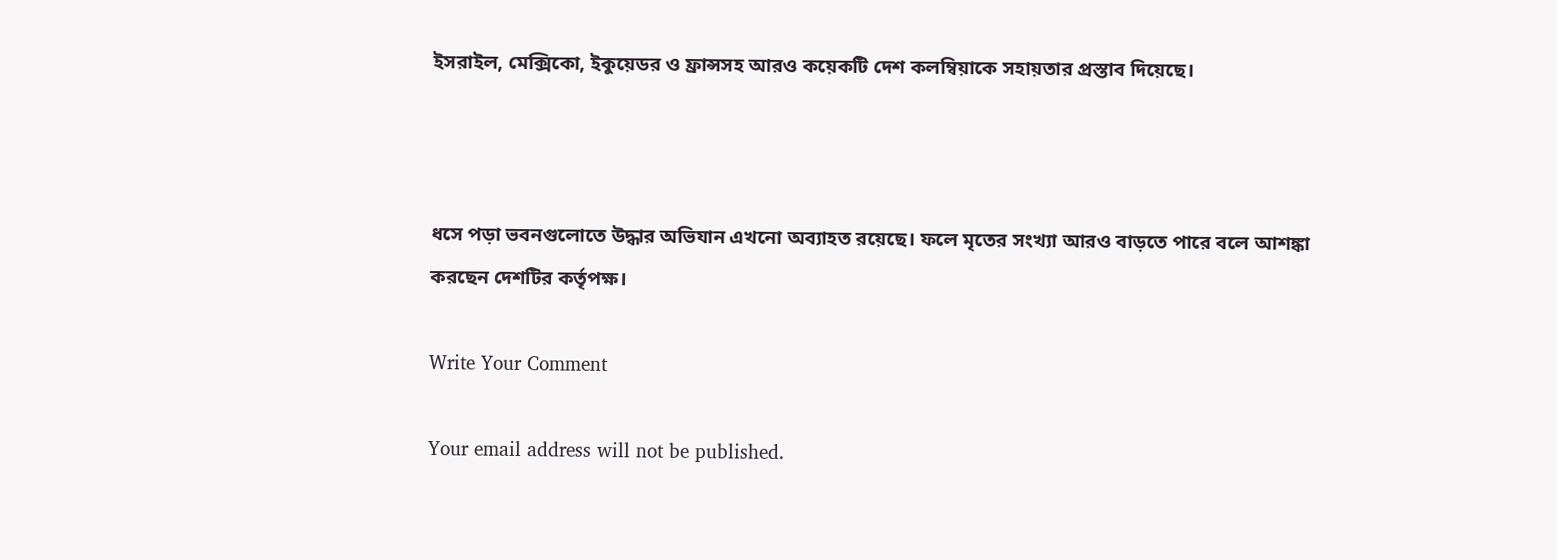ইসরাইল, মেক্সিকো, ইকুয়েডর ও ফ্রান্সসহ আরও কয়েকটি দেশ কলম্বিয়াকে সহায়তার প্রস্তাব দিয়েছে।



ধসে পড়া ভবনগুলোতে উদ্ধার অভিযান এখনো অব্যাহত রয়েছে। ফলে মৃতের সংখ্যা আরও বাড়তে পারে বলে আশঙ্কা করছেন দেশটির কর্তৃপক্ষ।

Write Your Comment

Your email address will not be published.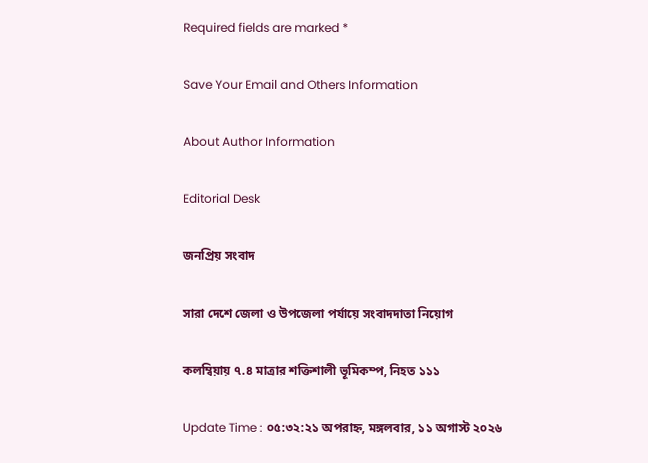Required fields are marked *

Save Your Email and Others Information

About Author Information

Editorial Desk

জনপ্রিয় সংবাদ

সারা দেশে জেলা ও উপজেলা পর্যায়ে সংবাদদাতা নিয়োগ

কলম্বিয়ায় ৭.৪ মাত্রার শক্তিশালী ভূমিকম্প, নিহত ১১১

Update Time : ০৫:৩২:২১ অপরাহ্ন, মঙ্গলবার, ১১ অগাস্ট ২০২৬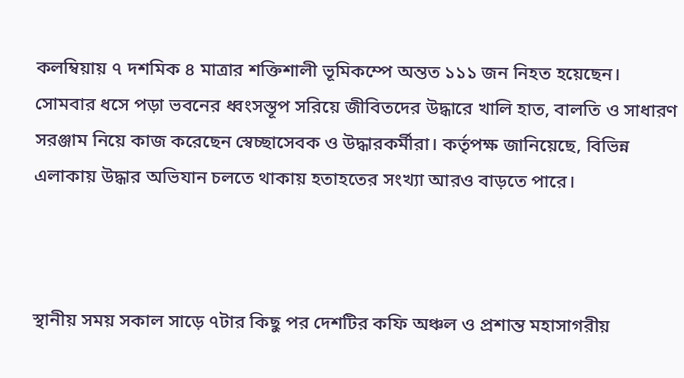কলম্বিয়ায় ৭ দশমিক ৪ মাত্রার শক্তিশালী ভূমিকম্পে অন্তত ১১১ জন নিহত হয়েছেন। সোমবার ধসে পড়া ভবনের ধ্বংসস্তূপ সরিয়ে জীবিতদের উদ্ধারে খালি হাত, বালতি ও সাধারণ সরঞ্জাম নিয়ে কাজ করেছেন স্বেচ্ছাসেবক ও উদ্ধারকর্মীরা। কর্তৃপক্ষ জানিয়েছে, বিভিন্ন এলাকায় উদ্ধার অভিযান চলতে থাকায় হতাহতের সংখ্যা আরও বাড়তে পারে।



স্থানীয় সময় সকাল সাড়ে ৭টার কিছু পর দেশটির কফি অঞ্চল ও প্রশান্ত মহাসাগরীয়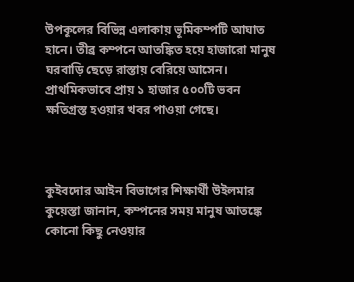উপকূলের বিভিন্ন এলাকায় ভূমিকম্পটি আঘাত হানে। তীব্র কম্পনে আতঙ্কিত হয়ে হাজারো মানুষ ঘরবাড়ি ছেড়ে রাস্তায় বেরিয়ে আসেন। প্রাথমিকভাবে প্রায় ১ হাজার ৫০০টি ভবন ক্ষতিগ্রস্ত হওয়ার খবর পাওয়া গেছে।



কুইবদোর আইন বিভাগের শিক্ষার্থী উইলমার কুয়েস্তা জানান, কম্পনের সময় মানুষ আতঙ্কে কোনো কিছু নেওয়ার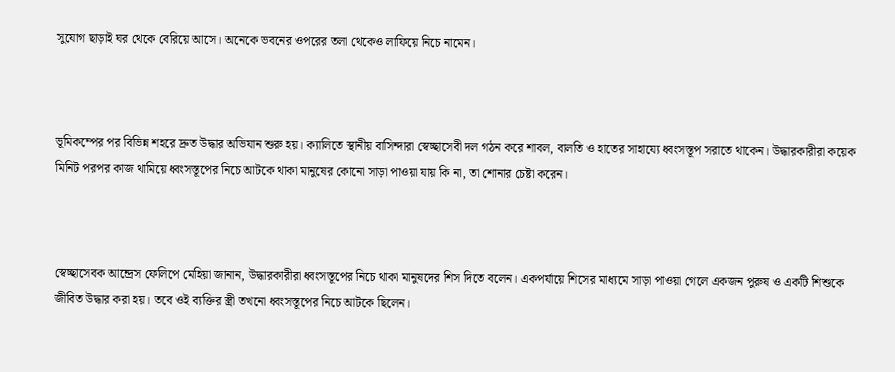সুযোগ ছাড়াই ঘর থেকে বেরিয়ে আসে। অনেকে ভবনের ওপরের তলা থেকেও লাফিয়ে নিচে নামেন।



ভূমিকম্পের পর বিভিন্ন শহরে দ্রুত উদ্ধার অভিযান শুরু হয়। ক্যালিতে স্থানীয় বাসিন্দারা স্বেচ্ছাসেবী দল গঠন করে শাবল, বালতি ও হাতের সাহায্যে ধ্বংসস্তূপ সরাতে থাকেন। উদ্ধারকারীরা কয়েক মিনিট পরপর কাজ থামিয়ে ধ্বংসস্তূপের নিচে আটকে থাকা মানুষের কোনো সাড়া পাওয়া যায় কি না, তা শোনার চেষ্টা করেন।



স্বেচ্ছাসেবক আন্দ্রেস ফেলিপে মেহিয়া জানান, উদ্ধারকারীরা ধ্বংসস্তূপের নিচে থাকা মানুষদের শিস দিতে বলেন। একপর্যায়ে শিসের মাধ্যমে সাড়া পাওয়া গেলে একজন পুরুষ ও একটি শিশুকে জীবিত উদ্ধার করা হয়। তবে ওই ব্যক্তির স্ত্রী তখনো ধ্বংসস্তূপের নিচে আটকে ছিলেন।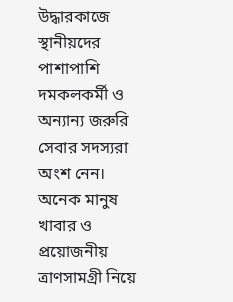উদ্ধারকাজে স্থানীয়দের পাশাপাশি দমকলকর্মী ও অন্যান্য জরুরি সেবার সদস্যরা অংশ নেন। অনেক মানুষ খাবার ও প্রয়োজনীয় ত্রাণসামগ্রী নিয়ে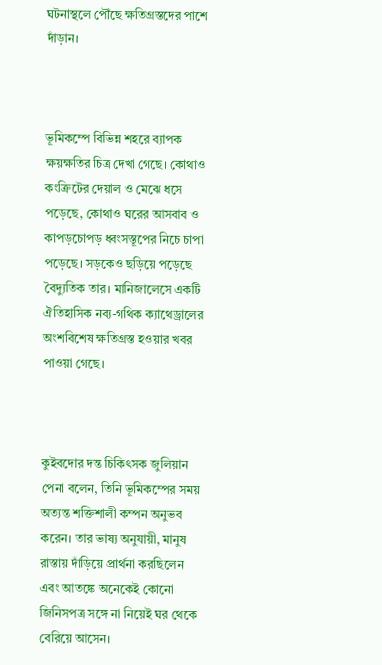ঘটনাস্থলে পৌঁছে ক্ষতিগ্রস্তদের পাশে দাঁড়ান।



ভূমিকম্পে বিভিন্ন শহরে ব্যাপক ক্ষয়ক্ষতির চিত্র দেখা গেছে। কোথাও কংক্রিটের দেয়াল ও মেঝে ধসে পড়েছে, কোথাও ঘরের আসবাব ও কাপড়চোপড় ধ্বংসস্তূপের নিচে চাপা পড়েছে। সড়কেও ছড়িয়ে পড়েছে বৈদ্যুতিক তার। মানিজালেসে একটি ঐতিহাসিক নব্য-গথিক ক্যাথেড্রালের অংশবিশেষ ক্ষতিগ্রস্ত হওয়ার খবর পাওয়া গেছে।



কুইবদোর দন্ত চিকিৎসক জুলিয়ান পেনা বলেন, তিনি ভূমিকম্পের সময় অত্যন্ত শক্তিশালী কম্পন অনুভব করেন। তার ভাষ্য অনুযায়ী, মানুষ রাস্তায় দাঁড়িয়ে প্রার্থনা করছিলেন এবং আতঙ্কে অনেকেই কোনো জিনিসপত্র সঙ্গে না নিয়েই ঘর থেকে বেরিয়ে আসেন।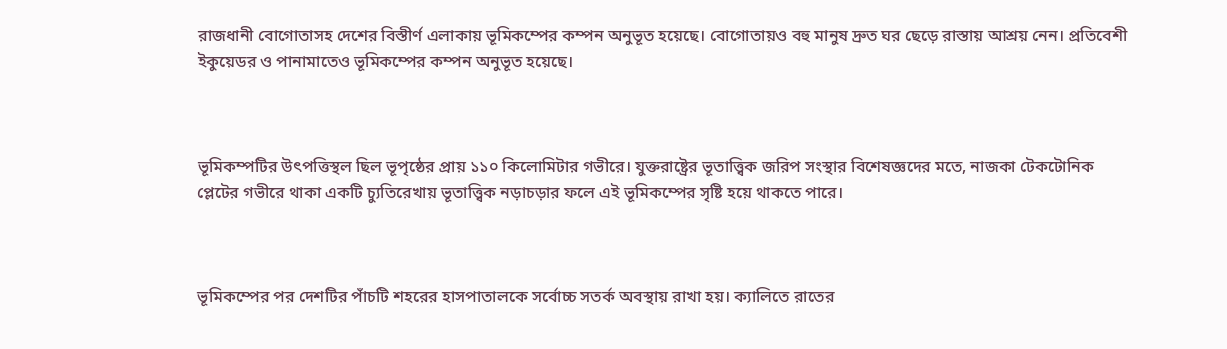রাজধানী বোগোতাসহ দেশের বিস্তীর্ণ এলাকায় ভূমিকম্পের কম্পন অনুভূত হয়েছে। বোগোতায়ও বহু মানুষ দ্রুত ঘর ছেড়ে রাস্তায় আশ্রয় নেন। প্রতিবেশী ইকুয়েডর ও পানামাতেও ভূমিকম্পের কম্পন অনুভূত হয়েছে।



ভূমিকম্পটির উৎপত্তিস্থল ছিল ভূপৃষ্ঠের প্রায় ১১০ কিলোমিটার গভীরে। যুক্তরাষ্ট্রের ভূতাত্ত্বিক জরিপ সংস্থার বিশেষজ্ঞদের মতে, নাজকা টেকটোনিক প্লেটের গভীরে থাকা একটি চ্যুতিরেখায় ভূতাত্ত্বিক নড়াচড়ার ফলে এই ভূমিকম্পের সৃষ্টি হয়ে থাকতে পারে।



ভূমিকম্পের পর দেশটির পাঁচটি শহরের হাসপাতালকে সর্বোচ্চ সতর্ক অবস্থায় রাখা হয়। ক্যালিতে রাতের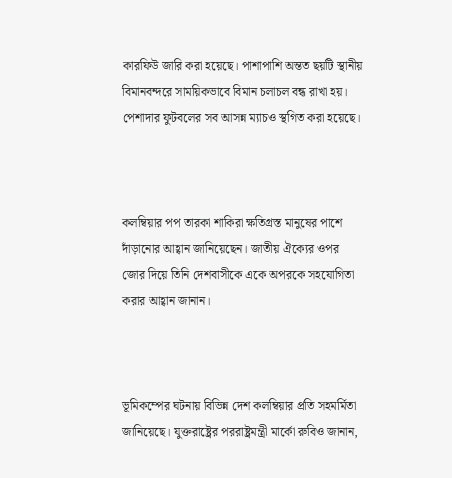কারফিউ জারি করা হয়েছে। পাশাপাশি অন্তত ছয়টি স্থানীয় বিমানবন্দরে সাময়িকভাবে বিমান চলাচল বন্ধ রাখা হয়। পেশাদার ফুটবলের সব আসন্ন ম্যাচও স্থগিত করা হয়েছে।



কলম্বিয়ার পপ তারকা শাকিরা ক্ষতিগ্রস্ত মানুষের পাশে দাঁড়ানোর আহ্বান জানিয়েছেন। জাতীয় ঐক্যের ওপর জোর দিয়ে তিনি দেশবাসীকে একে অপরকে সহযোগিতা করার আহ্বান জানান।



ভূমিকম্পের ঘটনায় বিভিন্ন দেশ কলম্বিয়ার প্রতি সহমর্মিতা জানিয়েছে। যুক্তরাষ্ট্রের পররাষ্ট্রমন্ত্রী মার্কো রুবিও জানান,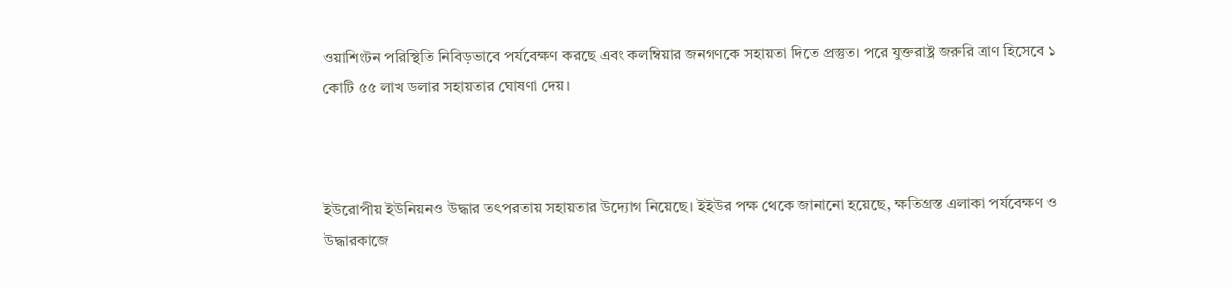ওয়াশিংটন পরিস্থিতি নিবিড়ভাবে পর্যবেক্ষণ করছে এবং কলম্বিয়ার জনগণকে সহায়তা দিতে প্রস্তুত। পরে যুক্তরাষ্ট্র জরুরি ত্রাণ হিসেবে ১ কোটি ৫৫ লাখ ডলার সহায়তার ঘোষণা দেয়।



ইউরোপীয় ইউনিয়নও উদ্ধার তৎপরতায় সহায়তার উদ্যোগ নিয়েছে। ইইউর পক্ষ থেকে জানানো হয়েছে, ক্ষতিগ্রস্ত এলাকা পর্যবেক্ষণ ও উদ্ধারকাজে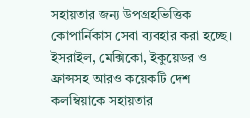সহায়তার জন্য উপগ্রহভিত্তিক কোপার্নিকাস সেবা ব্যবহার করা হচ্ছে। ইসরাইল, মেক্সিকো, ইকুয়েডর ও ফ্রান্সসহ আরও কয়েকটি দেশ কলম্বিয়াকে সহায়তার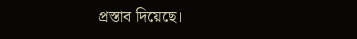প্রস্তাব দিয়েছে।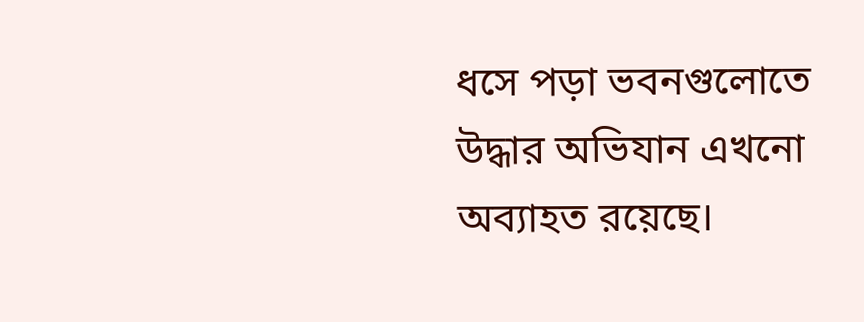ধসে পড়া ভবনগুলোতে উদ্ধার অভিযান এখনো অব্যাহত রয়েছে।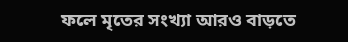ফলে মৃতের সংখ্যা আরও বাড়তে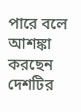পারে বলে আশঙ্কা করছেন দেশটির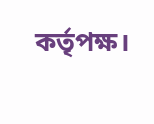কর্তৃপক্ষ।